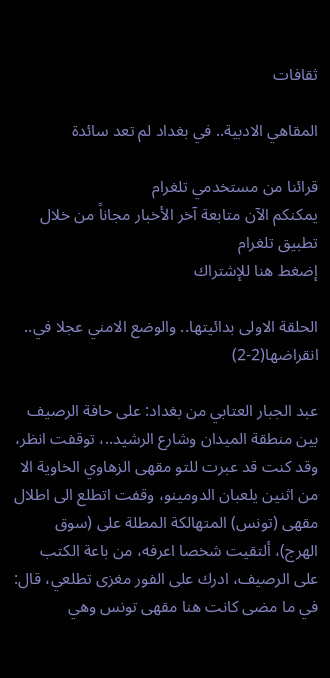ثقافات

المقاهي الادبية.. في بغداد لم تعد سائدة

قرائنا من مستخدمي تلغرام
يمكنكم الآن متابعة آخر الأخبار مجاناً من خلال تطبيق تلغرام
إضغط هنا للإشتراك

الحلقة الاولى بدائيتها.. والوضع الامني عجلا في.. انقراضها(2-2)

عبد الجبار العتابي من بغداد: على حافة الرصيف بين منطقة الميدان وشارع الرشيد..، توقفت انظر، وقد كنت قد عبرت للتو مقهى الزهاوي الخاوية الا من اثنين يلعبان الدومينو، وقفت اتطلع الى اطلال مقهى (تونس) المتهالكة المطلة على (سوق الهرج)، ألتقيت شخصا اعرفه، من باعة الكتب على الرصيف، ادرك على الفور مغزى تطلعي، قال: في ما مضى كانت هنا مقهى تونس وهي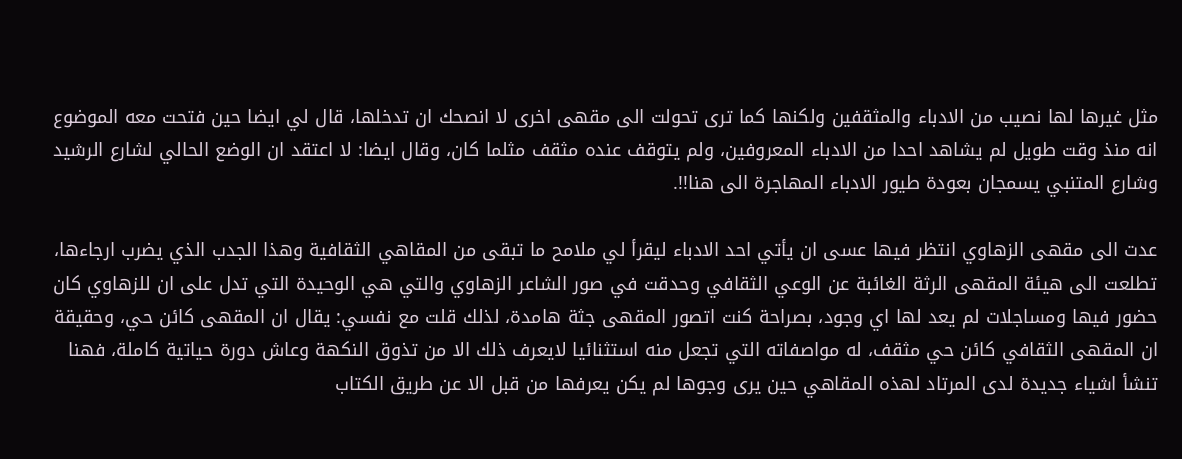مثل غيرها لها نصيب من الادباء والمثقفين ولكنها كما ترى تحولت الى مقهى اخرى لا انصحك ان تدخلها، قال لي ايضا حين فتحت معه الموضوع انه منذ وقت طويل لم يشاهد احدا من الادباء المعروفين، ولم يتوقف عنده مثقف مثلما كان، وقال ايضا: لا اعتقد ان الوضع الحالي لشارع الرشيد وشارع المتنبي يسمجان بعودة طيور الادباء المهاجرة الى هنا!!.

عدت الى مقهى الزهاوي انتظر فيها عسى ان يأتي احد الادباء ليقرأ لي ملامح ما تبقى من المقاهي الثقافية وهذا الجدب الذي يضرب ارجاءها، تطلعت الى هيئة المقهى الرثة الغائبة عن الوعي الثقافي وحدقت في صور الشاعر الزهاوي والتي هي الوحيدة التي تدل على ان للزهاوي كان حضور فيها ومساجلات لم يعد لها اي وجود، بصراحة كنت اتصور المقهى جثة هامدة، لذلك قلت مع نفسي: يقال ان المقهى كائن حي، وحقيقة ان المقهى الثقافي كائن حي مثقف، له مواصفاته التي تجعل منه استثنائيا لايعرف ذلك الا من تذوق النكهة وعاش دورة حياتية كاملة، فهنا تنشأ اشياء جديدة لدى المرتاد لهذه المقاهي حين يرى وجوها لم يكن يعرفها من قبل الا عن طريق الكتاب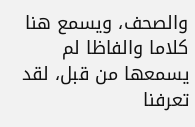والصحف، ويسمع هنا كلاما والفاظا لم يسمعها من قبل، لقد تعرفنا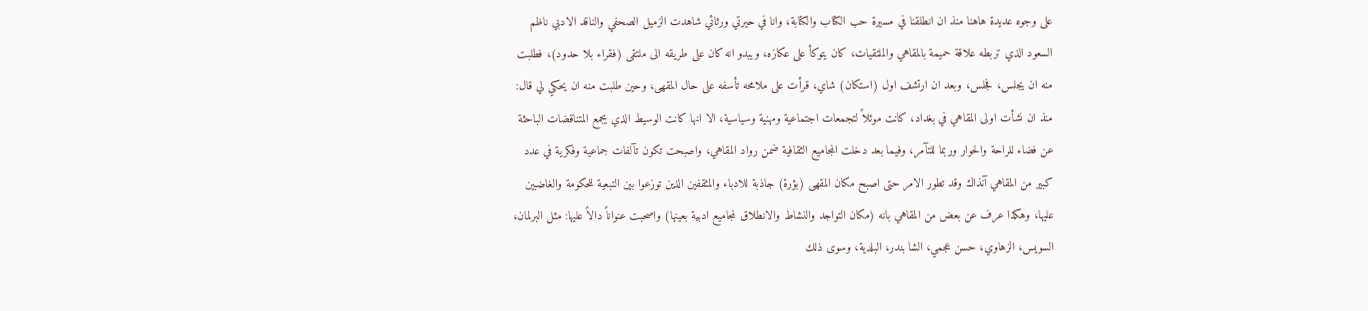على وجوه عديدة هاهنا منذ ان انطلقنا في مسيرة حب الكتاب والكتابة، وانا في حيرتي ورثائي شاهدت الزميل الصحفي والناقد الادبي ناظم السعود الذي تربطه علاقة حميمة بالمقاهي والملتقيات، كان يتوكأ على عكازه، ويبدو انه كان على طريقه الى ملتقى (فقراء بلا حدود)، فطلبت منه ان يجلس، فجلس، وبعد ان ارتشف اول (استكان) شاي، قرأت على ملامحه تأسفه على حال المقهى، وحين طلبت منه ان يحكي لي قال: منذ ان نشأت اولى المقاهي في بغداد، كانت موئلاً لتجمعات اجتماعية ومهنية وسياسية، الا انها كانت الوسيط الذي يجمع المتناقضات الباحثة عن فضاء للراحة والحوار وربما للتآمر، وفيما بعد دخلت المجاميع الثقافية ضمن رواد المقاهي، واصبحت تكون تآلفات جماعية وفكرية في عدد كبير من المقاهي آنذاك وقد تطور الامر حتى اصبح مكان المقهى (بؤرة) جاذبة للادباء والمثقفين الذين توزعوا بين التبعية للحكومة والغاضبين عليها، وهكذا عرف عن بعض من المقاهي بانه (مكان التواجد والنشاط والانطلاق لمجاميع ادبية بعينها) واصحبت عنواناً دالاً عليها: مثل البرلمان، السويس، الزهاوي، حسن عجمي، الشا بندر، البلدية، وسوى ذلك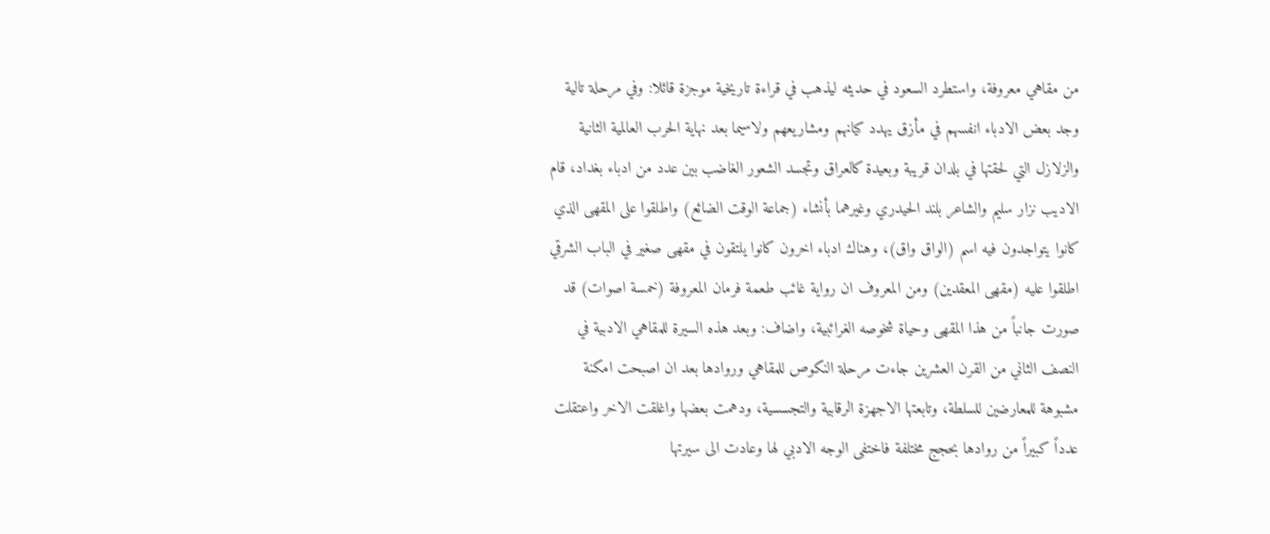من مقاهي معروفة، واستطرد السعود في حديثه ليذهب في قراءة تاريخية موجزة قائلا: وفي مرحلة تالية وجد بعض الادباء انفسهم في مأزق يهدد كيانهم ومشاريعهم ولاسيما بعد نهاية الحرب العالمية الثانية والزلازل التي لحقتها في بلدان قريبة وبعيدة كالعراق وتجسد الشعور الغاضب بين عدد من ادباء بغداد، قام الاديب نزار سليم والشاعر بلند الحيدري وغيرهما بأنشاء (جماعة الوقت الضائع) واطلقوا على المقهى الذي كانوا يتواجدون فيه اسم (الواق واق)، وهناك ادباء اخرون كانوا يلتقون في مقهى صغير في الباب الشرقي اطلقوا عليه (مقهى المعقدين) ومن المعروف ان رواية غائب طعمة فرمان المعروفة (خمسة اصوات) قد صورت جانباً من هذا المقهى وحياة شخوصه الغرائبية، واضاف: وبعد هذه السيرة للمقاهي الادبية في النصف الثاني من القرن العشرين جاءت مرحلة النكوص للمقاهي وروادها بعد ان اصبحت امكنة مشبوهة للمعارضين للسلطة، وتابعتها الاجهزة الرقابية والتجسسية، ودهمت بعضها واغلقت الاخر واعتقلت عدداً كبيراً من روادها بحجج مختلفة فاختفى الوجه الادبي لها وعادت الى سيرتها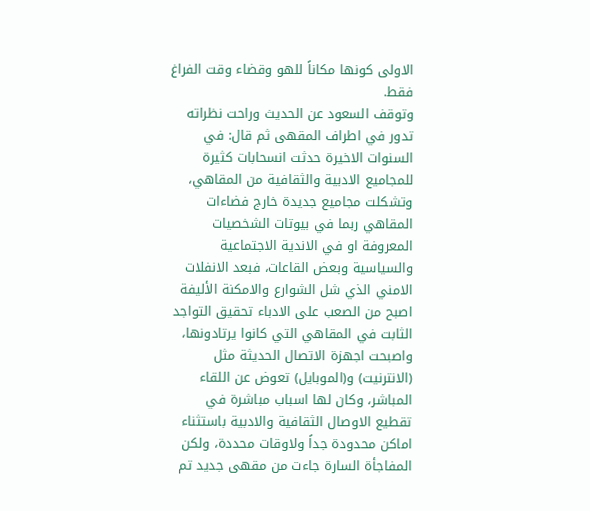الاولى كونها مكاناً للهو وقضاء وقت الفراغ فقط.
وتوقف السعود عن الحديث وراحت نظراته تدور في اطراف المقهى ثم قال: في السنوات الاخيرة حدثت انسحابات كثيرة للمجاميع الادبية والثقافية من المقاهي، وتشكلت مجاميع جديدة خارج فضاءات المقاهي ربما في بيوتات الشخصيات المعروفة او في الاندية الاجتماعية والسياسية وبعض القاعات، فبعد الانفلات الامني الذي شل الشوارع والامكنة الأليفة اصبح من الصعب على الادباء تحقيق التواجد الثابت في المقاهي التي كانوا يرتادونها، واصبحت اجهزة الاتصال الحديثة مثل (الانترنيت) و(الموبايل) تعوض عن اللقاء المباشر، وكان لها اسباب مباشرة في تقطيع الاوصال الثقافية والادبية باستثناء اماكن محدودة جداً ولاوقات محددة، ولكن المفاجأة السارة جاءت من مقهى جديد تم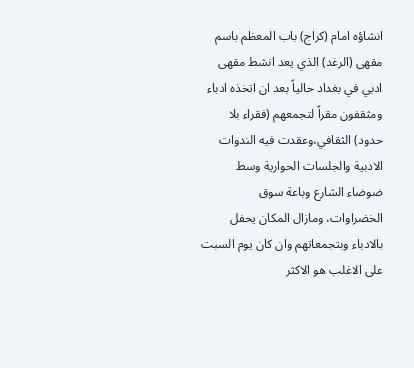انشاؤه امام (كراج) باب المعظم باسم مقهى (الرغد) الذي يعد انشط مقهى ادبي في بغداد حالياً بعد ان اتخذه ادباء ومثقفون مقراً لتجمعهم (فقراء بلا حدود) الثقافي،وعقدت فيه الندوات الادبية والجلسات الحوارية وسط ضوضاء الشارع وباعة سوق الخضراوات، ومازال المكان يحفل بالادباء وبتجمعاتهم وان كان يوم السبت على الاغلب هو الاكثر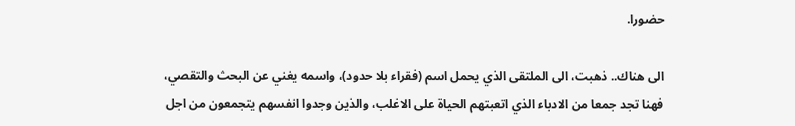حضورا.

الى هناك.. ذهبت، الى الملتقى الذي يحمل اسم (فقراء بلا حدود)، واسمه يغني عن البحث والتقصي، فهنا تجد جمعا من الادباء الذي اتعبتهم الحياة على الاغلب، والذين وجدوا انفسهم يتجمعون من اجل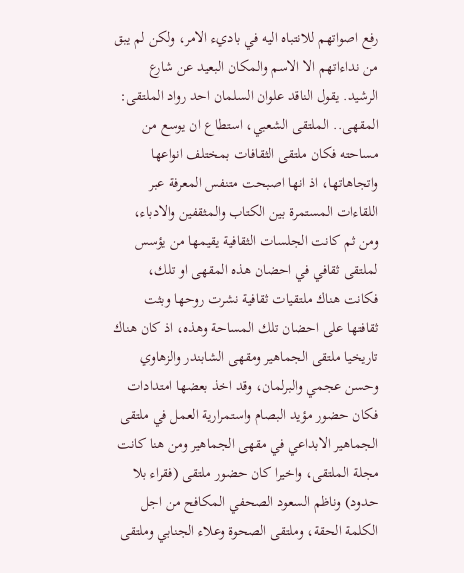رفع اصواتهم للانتباه اليه في باديء الامر، ولكن لم يبق من نداءاتهم الا الاسم والمكان البعيد عن شارع الرشيد. يقول الناقد علوان السلمان احد رواد الملتقى: المقهى.. الملتقى الشعبي، استطاع ان يوسع من مساحته فكان ملتقى الثقافات بمختلف انواعها واتجاهاتها، اذ انها اصبحت متنفس المعرفة عبر اللقاءات المستمرة بين الكتاب والمثقفين والادباء، ومن ثم كانت الجلسات الثقافية يقيمها من يؤسس لملتقى ثقافي في احضان هذه المقهى او تلك، فكانت هناك ملتقيات ثقافية نشرت روحها وبثت ثقافتها على احضان تلك المساحة وهذه، اذ كان هناك تاريخيا ملتقى الجماهير ومقهى الشابندر والزهاوي وحسن عجمي والبرلمان، وقد اخذ بعضها امتدادات فكان حضور مؤيد البصام واستمرارية العمل في ملتقى الجماهير الابداعي في مقهى الجماهير ومن هنا كانت مجلة الملتقى، واخيرا كان حضور ملتقى (فقراء بلا حدود) وناظم السعود الصحفي المكافح من اجل الكلمة الحقة، وملتقى الصحوة وعلاء الجنابي وملتقى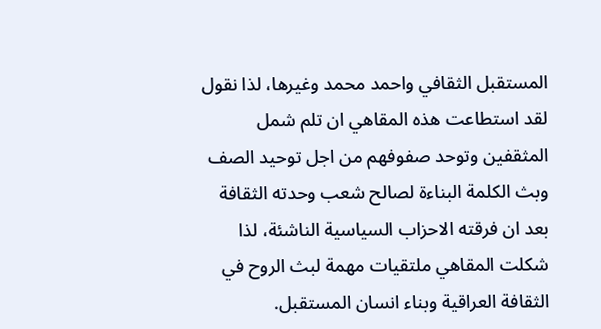المستقبل الثقافي واحمد محمد وغيرها، لذا نقول لقد استطاعت هذه المقاهي ان تلم شمل المثقفين وتوحد صفوفهم من اجل توحيد الصف وبث الكلمة البناءة لصالح شعب وحدته الثقافة بعد ان فرقته الاحزاب السياسية الناشئة، لذا شكلت المقاهي ملتقيات مهمة لبث الروح في الثقافة العراقية وبناء انسان المستقبل.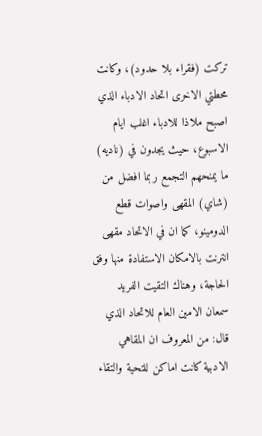تركت (فقراء بلا حدود)، وكانت محطتي الاخرى اتحاد الادباء الذي اصبح ملاذا للادباء اغلب ايام الاسبوع، حيث يجدون في (ناديه) ما يمنحهم التجمع ربما افضل من (شاي) المقهى واصوات قطع الدومينو، كما ان في الاتحاد مقهى انترنت بالامكان الاستفادة منها وفق الحاجة، وهناك التقيت الفريد سمعان الامين العام للاتحاد الذي قال: من المعروف ان المقاهي الادبية كانت اماكن للتحية والتقاء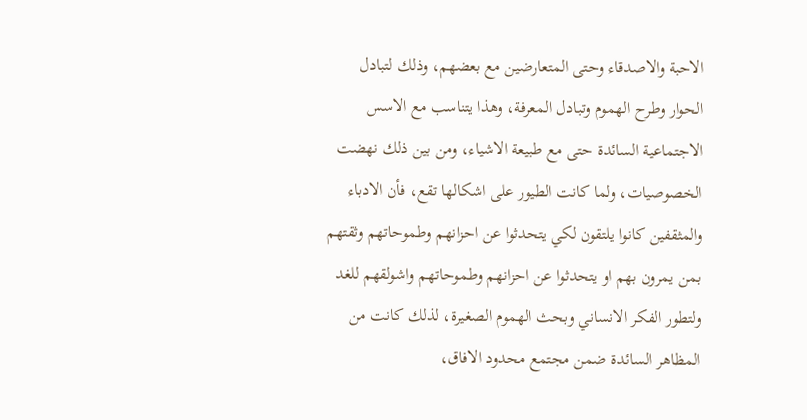الاحبة والاصدقاء وحتى المتعارضين مع بعضهم، وذلك لتبادل الحوار وطرح الهموم وتبادل المعرفة، وهذا يتناسب مع الاسس الاجتماعية السائدة حتى مع طبيعة الاشياء، ومن بين ذلك نهضت الخصوصيات، ولما كانت الطيور على اشكالها تقع، فأن الادباء والمثقفين كانوا يلتقون لكي يتحدثوا عن احزانهم وطموحاتهم وثقتهم بمن يمرون بهم او يتحدثوا عن احزانهم وطموحاتهم واشولقهم للغد ولتطور الفكر الانساني وبحث الهموم الصغيرة، لذلك كانت من المظاهر السائدة ضمن مجتمع محدود الافاق،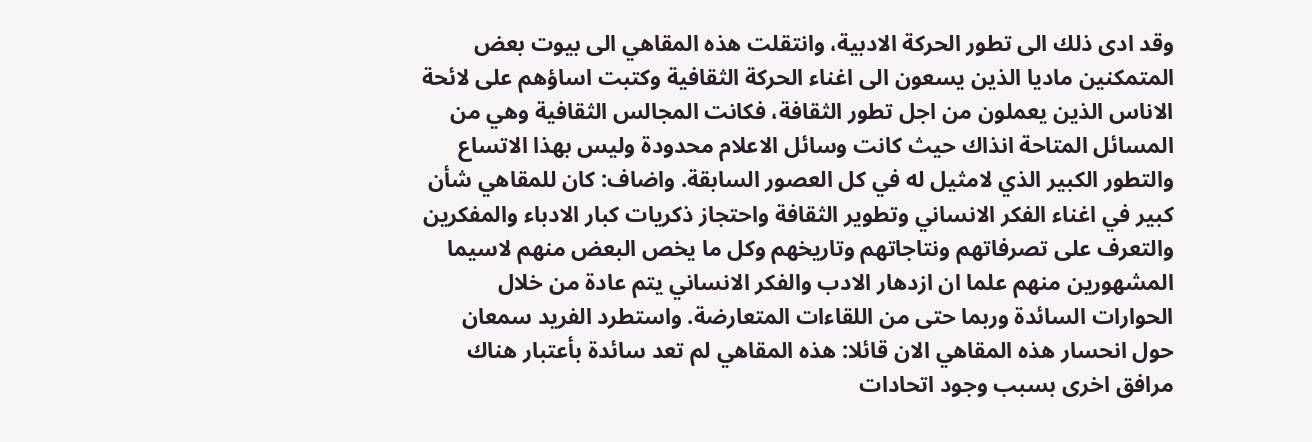وقد ادى ذلك الى تطور الحركة الادبية، وانتقلت هذه المقاهي الى بيوت بعض المتمكنين ماديا الذين يسعون الى اغناء الحركة الثقافية وكتبت اساؤهم على لائحة الاناس الذين يعملون من اجل تطور الثقافة، فكانت المجالس الثقافية وهي من المسائل المتاحة انذاك حيث كانت وسائل الاعلام محدودة وليس بهذا الاتساع والتطور الكبير الذي لامثيل له في كل العصور السابقة. واضاف: كان للمقاهي شأن كبير في اغناء الفكر الانساني وتطوير الثقافة واحتجاز ذكريات كبار الادباء والمفكرين والتعرف على تصرفاتهم ونتاجاتهم وتاريخهم وكل ما يخص البعض منهم لاسيما المشهورين منهم علما ان ازدهار الادب والفكر الانساني يتم عادة من خلال الحوارات السائدة وربما حتى من اللقاءات المتعارضة. واستطرد الفريد سمعان حول انحسار هذه المقاهي الان قائلا: هذه المقاهي لم تعد سائدة بأعتبار هناك مرافق اخرى بسبب وجود اتحادات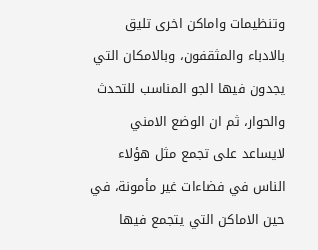وتنظيمات واماكن اخرى تليق بالادباء والمثقفون، وبالامكان التي يجدون فيها الجو المناسب للتحدث والحوار، ثم ان الوضع الامني لايساعد على تجمع مثل هؤلاء الناس في فضاءات غير مأمونة، في حين الاماكن التي يتجمع فيها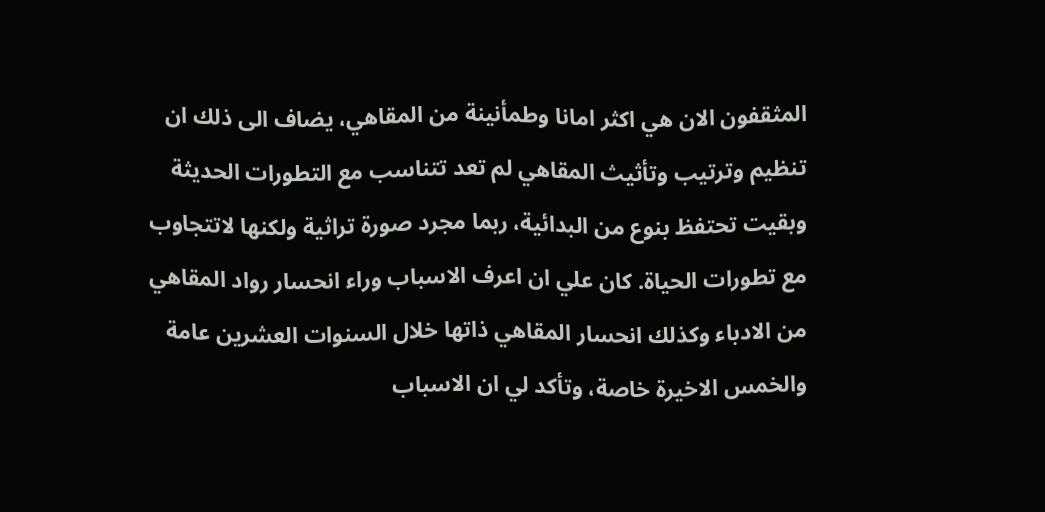المثقفون الان هي اكثر امانا وطمأنينة من المقاهي، يضاف الى ذلك ان تنظيم وترتيب وتأثيث المقاهي لم تعد تتناسب مع التطورات الحديثة وبقيت تحتفظ بنوع من البدائية، ربما مجرد صورة تراثية ولكنها لاتتجاوب مع تطورات الحياة. كان علي ان اعرف الاسباب وراء انحسار رواد المقاهي من الادباء وكذلك انحسار المقاهي ذاتها خلال السنوات العشرين عامة والخمس الاخيرة خاصة، وتأكد لي ان الاسباب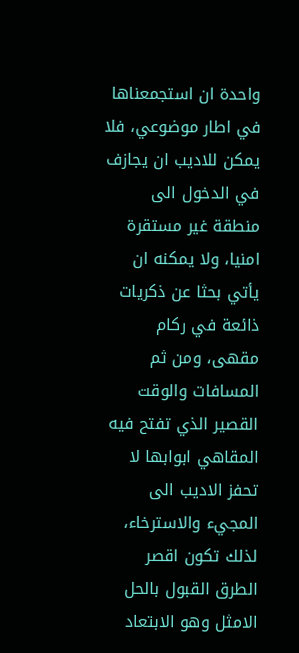واحدة ان استجمعناها في اطار موضوعي، فلا يمكن للاديب ان يجازف في الدخول الى منطقة غير مستقرة امنيا، ولا يمكنه ان يأتي بحثا عن ذكريات ذائعة في ركام مقهى، ومن ثم المسافات والوقت القصير الذي تفتح فيه المقاهي ابوابها لا تحفز الاديب الى المجيء والاسترخاء، لذلك تكون اقصر الطرق القبول بالحل الامثل وهو الابتعاد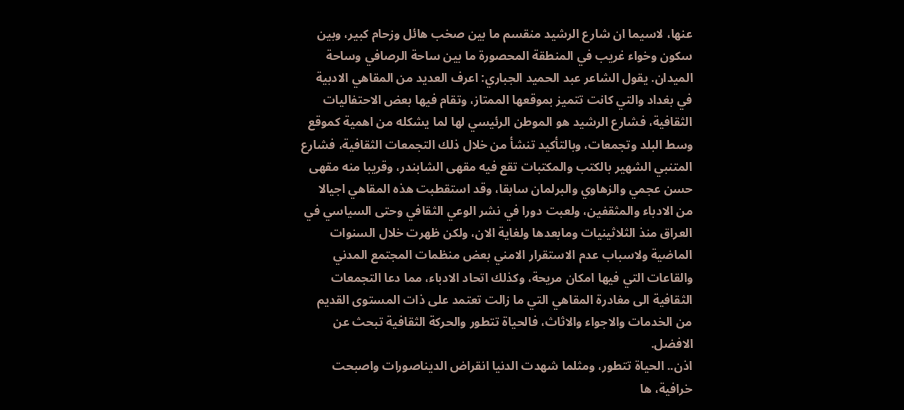عنها، لاسيما ان شارع الرشيد منقسم ما بين صخب هائل وزحام كبير، وبين سكون وخواء غريب في المنطقة المحصورة ما بين ساحة الرصافي وساحة الميدان. يقول الشاعر عبد الحميد الجباري: اعرف العديد من المقاهي الادبية في بغداد والتي كانت تتميز بموقعها الممتاز، وتقام فيها بعض الاحتفاليات الثقافية، فشارع الرشيد هو الموطن الرئيسي لها لما يشكله من اهمية كموقع وسط البلد وتجمعات، وبالتأكيد تنشأ من خلال ذلك التجمعات الثقافية، فشارع المتنبي الشهير بالكتب والمكتبات تقع فيه مقهى الشابندر، وقريبا منه مقهى حسن عجمي والزهاوي والبرلمان سابقا، وقد استقطبت هذه المقاهي اجيالا من الادباء والمثقفين، ولعبت دورا في نشر الوعي الثقافي وحتى السياسي في العراق منذ الثلاثينيات ومابعدها ولغاية الان، ولكن ظهرت خلال السنوات الماضية ولاسباب عدم الاستقرار الامني بعض منظمات المجتمع المدني والقاعات التي فيها امكان مريحة، وكذلك اتحاد الادباء، مما دعا التجمعات الثقافية الى مغادرة المقاهي التي ما زالت تعتمد على ذات المستوى القديم من الخدمات والاجواء والاثاث، فالحياة تتطور والحركة الثقافية تبحث عن الافضل.
اذن.. الحياة تتطور، ومثلما شهدت الدنيا انقراض الديناصورات واصبحت خرافية، ها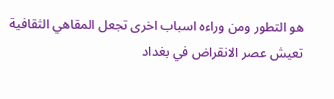هو التطور ومن وراءه اسباب اخرى تجعل المقاهي الثقافية تعيش عصر الانقراض في بغداد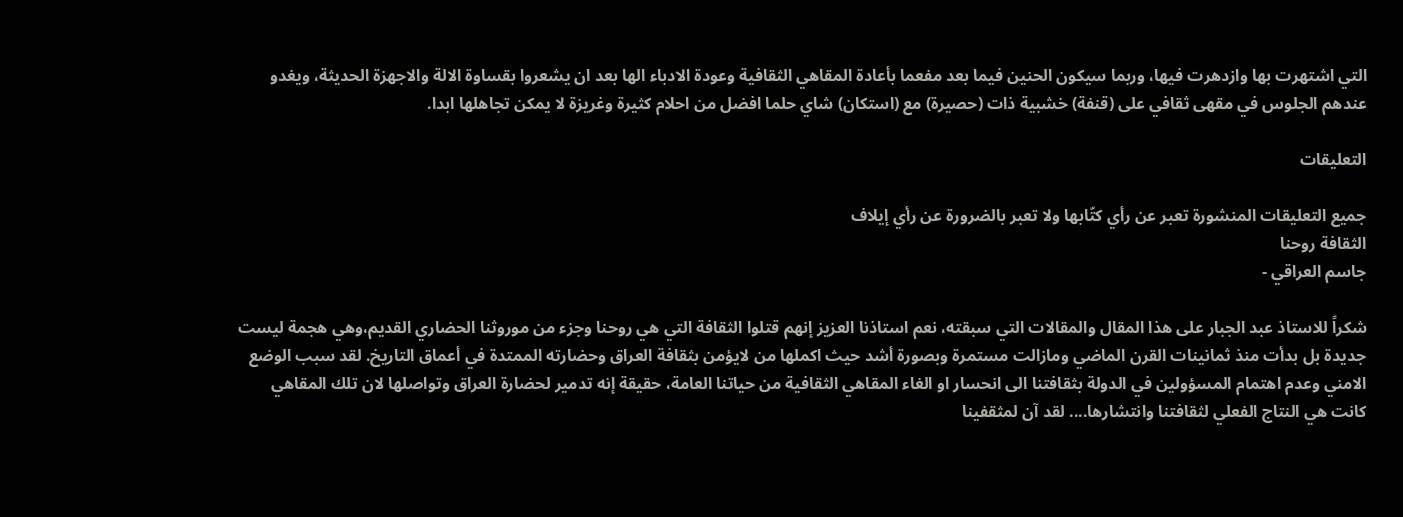التي اشتهرت بها وازدهرت فيها، وربما سيكون الحنين فيما بعد مفعما بأعادة المقاهي الثقافية وعودة الادباء الها بعد ان يشعروا بقساوة الالة والاجهزة الحديثة، ويغدو عندهم الجلوس في مقهى ثقافي على (قنفة) خشبية ذات (حصيرة) مع (استكان) شاي حلما افضل من احلام كثيرة وغريزة لا يمكن تجاهلها ابدا.

التعليقات

جميع التعليقات المنشورة تعبر عن رأي كتّابها ولا تعبر بالضرورة عن رأي إيلاف
الثقافة روحنا
جاسم العراقي -

شكراً للاستاذ عبد الجبار على هذا المقال والمقالات التي سبقته، نعم استاذنا العزيز إنهم قتلوا الثقافة التي هي روحنا وجزء من موروثنا الحضاري القديم،وهي هجمة ليست جديدة بل بدأت منذ ثمانينات القرن الماضي ومازالت مستمرة وبصورة أشد حيث اكملها من لايؤمن بثقافة العراق وحضارته الممتدة في أعماق التاريخ. لقد سبب الوضع الامني وعدم اهتمام المسؤولين في الدولة بثقافتنا الى انحسار او الغاء المقاهي الثقافية من حياتنا العامة، حقيقة إنه تدمير لحضارة العراق وتواصلها لان تلك المقاهي كانت هي النتاج الفعلي لثقافتنا وانتشارها.... لقد آن لمثقفينا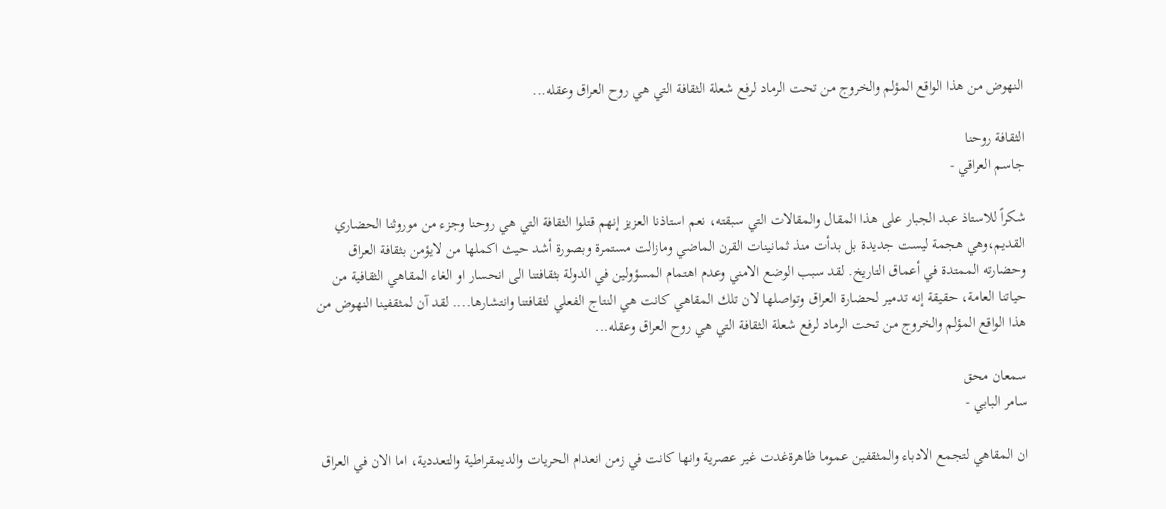النهوض من هذا الواقع المؤلم والخروج من تحت الرماد لرفع شعلة الثقافة التي هي روح العراق وعقله...

الثقافة روحنا
جاسم العراقي -

شكراً للاستاذ عبد الجبار على هذا المقال والمقالات التي سبقته، نعم استاذنا العزيز إنهم قتلوا الثقافة التي هي روحنا وجزء من موروثنا الحضاري القديم،وهي هجمة ليست جديدة بل بدأت منذ ثمانينات القرن الماضي ومازالت مستمرة وبصورة أشد حيث اكملها من لايؤمن بثقافة العراق وحضارته الممتدة في أعماق التاريخ. لقد سبب الوضع الامني وعدم اهتمام المسؤولين في الدولة بثقافتنا الى انحسار او الغاء المقاهي الثقافية من حياتنا العامة، حقيقة إنه تدمير لحضارة العراق وتواصلها لان تلك المقاهي كانت هي النتاج الفعلي لثقافتنا وانتشارها.... لقد آن لمثقفينا النهوض من هذا الواقع المؤلم والخروج من تحت الرماد لرفع شعلة الثقافة التي هي روح العراق وعقله...

سمعان محق
سامر البابي -

ان المقاهي لتجمع الادباء والمثقفين عموما ظاهرةغدت غير عصرية وانها كانت في زمن انعدام الحريات والديمقراطية والتعددية، اما الان في العراق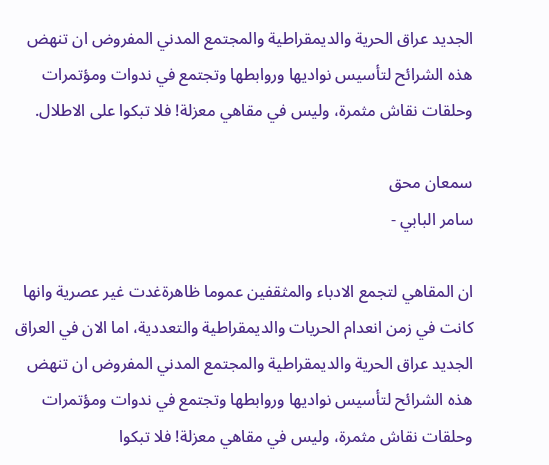الجديد عراق الحرية والديمقراطية والمجتمع المدني المفروض ان تنهض هذه الشرائح لتأسيس نواديها وروابطها وتجتمع في ندوات ومؤتمرات وحلقات نقاش مثمرة، وليس في مقاهي معزلة! فلا تبكوا على الاطلال.

سمعان محق
سامر البابي -

ان المقاهي لتجمع الادباء والمثقفين عموما ظاهرةغدت غير عصرية وانها كانت في زمن انعدام الحريات والديمقراطية والتعددية، اما الان في العراق الجديد عراق الحرية والديمقراطية والمجتمع المدني المفروض ان تنهض هذه الشرائح لتأسيس نواديها وروابطها وتجتمع في ندوات ومؤتمرات وحلقات نقاش مثمرة، وليس في مقاهي معزلة! فلا تبكوا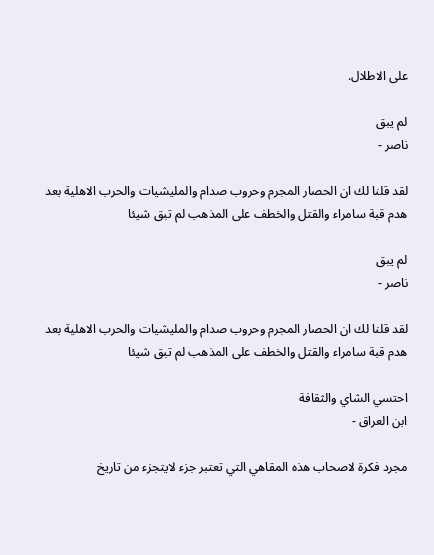على الاطلال.

لم يبق
ناصر -

لقد قلنا لك ان الحصار المجرم وحروب صدام والمليشيات والحرب الاهلية بعد هدم قبة سامراء والقتل والخطف على المذهب لم تبق شيئا

لم يبق
ناصر -

لقد قلنا لك ان الحصار المجرم وحروب صدام والمليشيات والحرب الاهلية بعد هدم قبة سامراء والقتل والخطف على المذهب لم تبق شيئا

احتسي الشاي والثقافة
ابن العراق -

مجرد فكرة لاصحاب هذه المقاهي التي تعتبر جزء لايتجزء من تاريخ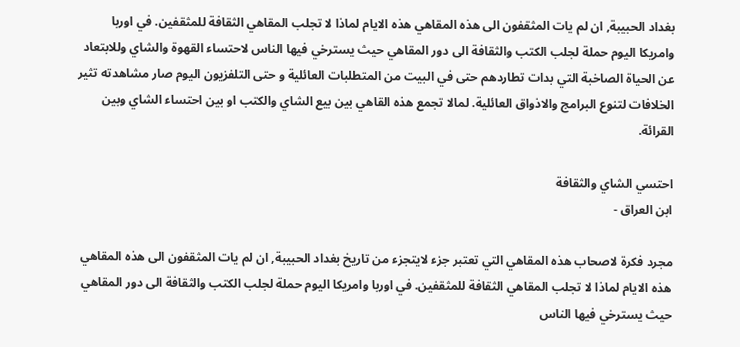بغداد الحبيبة, ان لم يات المثقفون الى هذه المقاهي هذه الايام لماذا لا تجلب المقاهي الثقافة للمثقفين. في اوربا وامريكا اليوم حملة لجلب الكتب والثقافة الى دور المقاهي حيث يسترخي فيها الناس لاحتساء القهوة والشاي وللابتعاد عن الحياة الصاخبة التي بدات تطاردهم حتى في البيت من المتطلبات العائلية و حتى التلفزيون اليوم صار مشاهدته تثير الخلافات لتنوع البرامج والاذواق العائلية. لمالا تجمع هذه القاهي بين بيع الشاي والكتب او بين احتساء الشاي وبين القرائة.

احتسي الشاي والثقافة
ابن العراق -

مجرد فكرة لاصحاب هذه المقاهي التي تعتبر جزء لايتجزء من تاريخ بغداد الحبيبة, ان لم يات المثقفون الى هذه المقاهي هذه الايام لماذا لا تجلب المقاهي الثقافة للمثقفين. في اوربا وامريكا اليوم حملة لجلب الكتب والثقافة الى دور المقاهي حيث يسترخي فيها الناس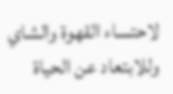لاحتساء القهوة والشاي وللابتعاد عن الحياة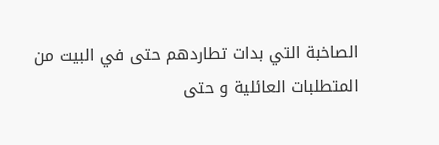الصاخبة التي بدات تطاردهم حتى في البيت من المتطلبات العائلية و حتى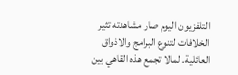التلفزيون اليوم صار مشاهدته تثير الخلافات لتنوع البرامج والاذواق العائلية. لمالا تجمع هذه القاهي بين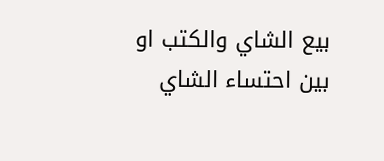بيع الشاي والكتب او بين احتساء الشاي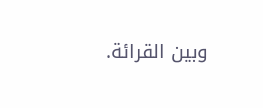وبين القرائة.